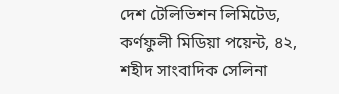দেশ টেলিভিশন লিমিটেড, কর্ণফুলী মিডিয়া পয়েন্ট, ৪২, শহীদ সাংবাদিক সেলিনা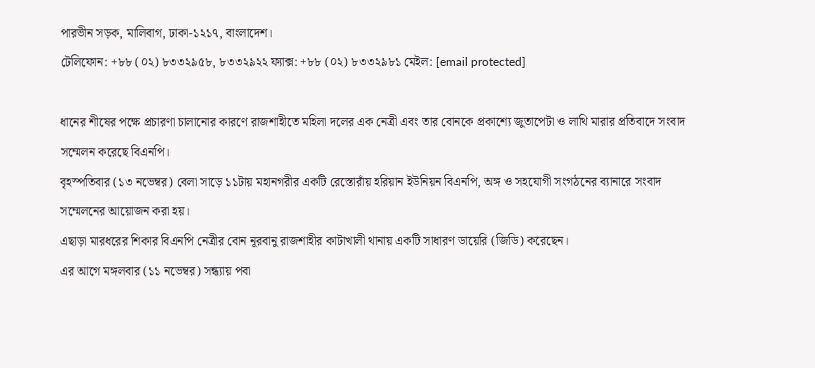পারভীন সড়ক, মালিবাগ, ঢাকা-১২১৭, বাংলাদেশ।
টেলিফোন: +৮৮ (০২) ৮৩৩২৯৫৮, ৮৩৩২৯২২ ফ্যাক্স: +৮৮ (০২) ৮৩৩২৯৮১ মেইল: [email protected]

ধানের শীষের পক্ষে প্রচারণা চালানোর কারণে রাজশাহীতে মহিলা দলের এক নেত্রী এবং তার বোনকে প্রকাশ্যে জুতাপেটা ও লাথি মারার প্রতিবাদে সংবাদ সম্মেলন করেছে বিএনপি।
বৃহস্পতিবার (১৩ নভেম্বর) বেলা সাড়ে ১১টায় মহানগরীর একটি রেস্তোরাঁয় হরিয়ান ইউনিয়ন বিএনপি, অঙ্গ ও সহযোগী সংগঠনের ব্যানারে সংবাদ সম্মেলনের আয়োজন করা হয়।
এছাড়া মারধরের শিকার বিএনপি নেত্রীর বোন নূরবানু রাজশাহীর কাটাখালী থানায় একটি সাধারণ ডায়েরি (জিডি) করেছেন।
এর আগে মঙ্গলবার (১১ নভেম্বর) সন্ধ্যায় পবা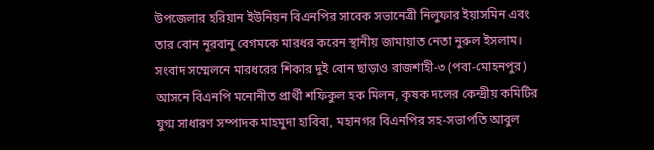উপজেলার হরিয়ান ইউনিয়ন বিএনপির সাবেক সভানেত্রী নিলুফার ইয়াসমিন এবং তার বোন নূরবানু বেগমকে মারধর করেন স্থানীয় জামায়াত নেতা নুরুল ইসলাম।
সংবাদ সম্মেলনে মারধরের শিকার দুই বোন ছাড়াও রাজশাহী-৩ (পবা-মোহনপুর) আসনে বিএনপি মনোনীত প্রার্থী শফিকুল হক মিলন, কৃষক দলের কেন্দ্রীয় কমিটির যুগ্ম সাধারণ সম্পাদক মাহমুদা হাবিবা, মহানগর বিএনপির সহ-সভাপতি আবুল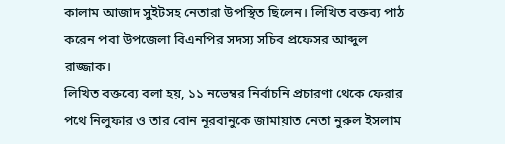কালাম আজাদ সুইটসহ নেতারা উপস্থিত ছিলেন। লিখিত বক্তব্য পাঠ করেন পবা উপজেলা বিএনপির সদস্য সচিব প্রফেসর আব্দুল রাজ্জাক।
লিখিত বক্তব্যে বলা হয়, ১১ নভেম্বর নির্বাচনি প্রচারণা থেকে ফেরার পথে নিলুফার ও তার বোন নূরবানুকে জামায়াত নেতা নুরুল ইসলাম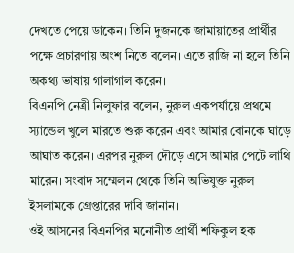দেখতে পেয়ে ডাকেন। তিনি দুজনকে জামায়াতের প্রার্থীর পক্ষে প্রচারণায় অংশ নিতে বলেন। এতে রাজি না হলে তিনি অকথ্য ভাষায় গালাগাল করেন।
বিএনপি নেত্রী নিলুফার বলেন, নুরুল একপর্যায়ে প্রথমে স্যান্ডেল খুলে মারতে শুরু করেন এবং আমার বোনকে ঘাড়ে আঘাত করেন। এরপর নুরুল দৌড়ে এসে আমার পেটে লাথি মারেন। সংবাদ সম্মেলন থেকে তিনি অভিযুক্ত নুরুল ইসলামকে গ্রেপ্তারের দাবি জানান।
ওই আসনের বিএনপির মনোনীত প্রার্থী শফিকুল হক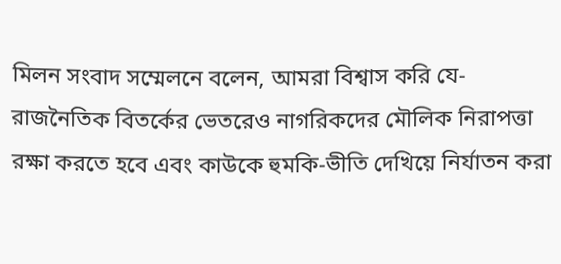মিলন সংবাদ সম্মেলনে বলেন, আমরা বিশ্বাস করি যে- রাজনৈতিক বিতর্কের ভেতরেও নাগরিকদের মৌলিক নিরাপত্তা রক্ষা করতে হবে এবং কাউকে হুমকি-ভীতি দেখিয়ে নির্যাতন করা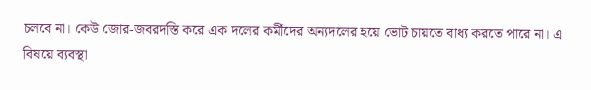চলবে না। কেউ জোর-জবরদস্তি করে এক দলের কর্মীদের অন্যদলের হয়ে ভোট চায়তে বাধ্য করতে পারে না। এ বিষয়ে ব্যবস্থা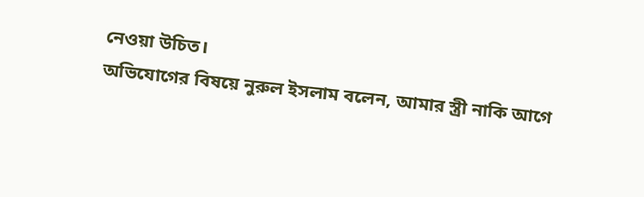নেওয়া উচিত।
অভিযোগের বিষয়ে নুরুল ইসলাম বলেন, আমার স্ত্রী নাকি আগে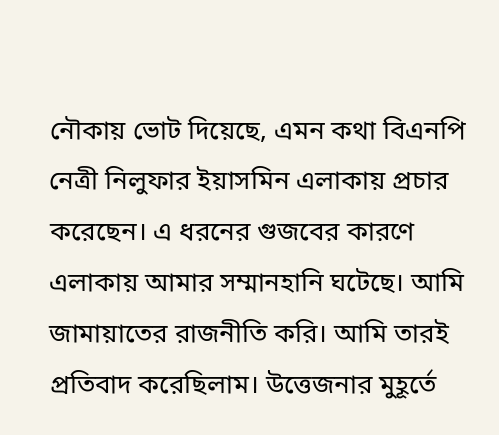নৌকায় ভোট দিয়েছে, এমন কথা বিএনপি নেত্রী নিলুফার ইয়াসমিন এলাকায় প্রচার করেছেন। এ ধরনের গুজবের কারণে এলাকায় আমার সম্মানহানি ঘটেছে। আমি জামায়াতের রাজনীতি করি। আমি তারই প্রতিবাদ করেছিলাম। উত্তেজনার মুহূর্তে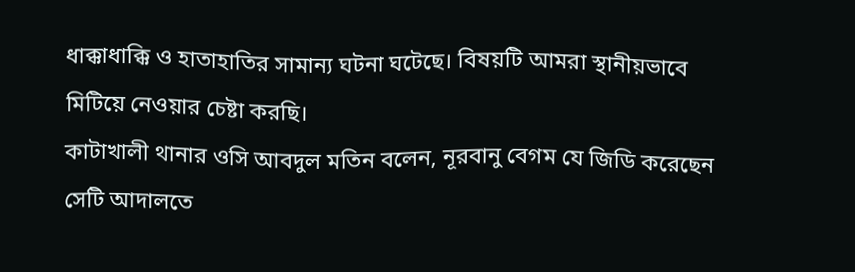ধাক্কাধাক্কি ও হাতাহাতির সামান্য ঘটনা ঘটেছে। বিষয়টি আমরা স্থানীয়ভাবে মিটিয়ে নেওয়ার চেষ্টা করছি।
কাটাখালী থানার ওসি আবদুল মতিন বলেন, নূরবানু বেগম যে জিডি করেছেন সেটি আদালতে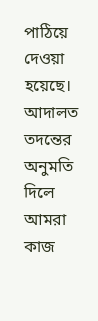পাঠিয়ে দেওয়া হয়েছে। আদালত তদন্তের অনুমতি দিলে আমরা কাজ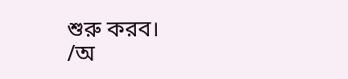শুরু করব।
/অ